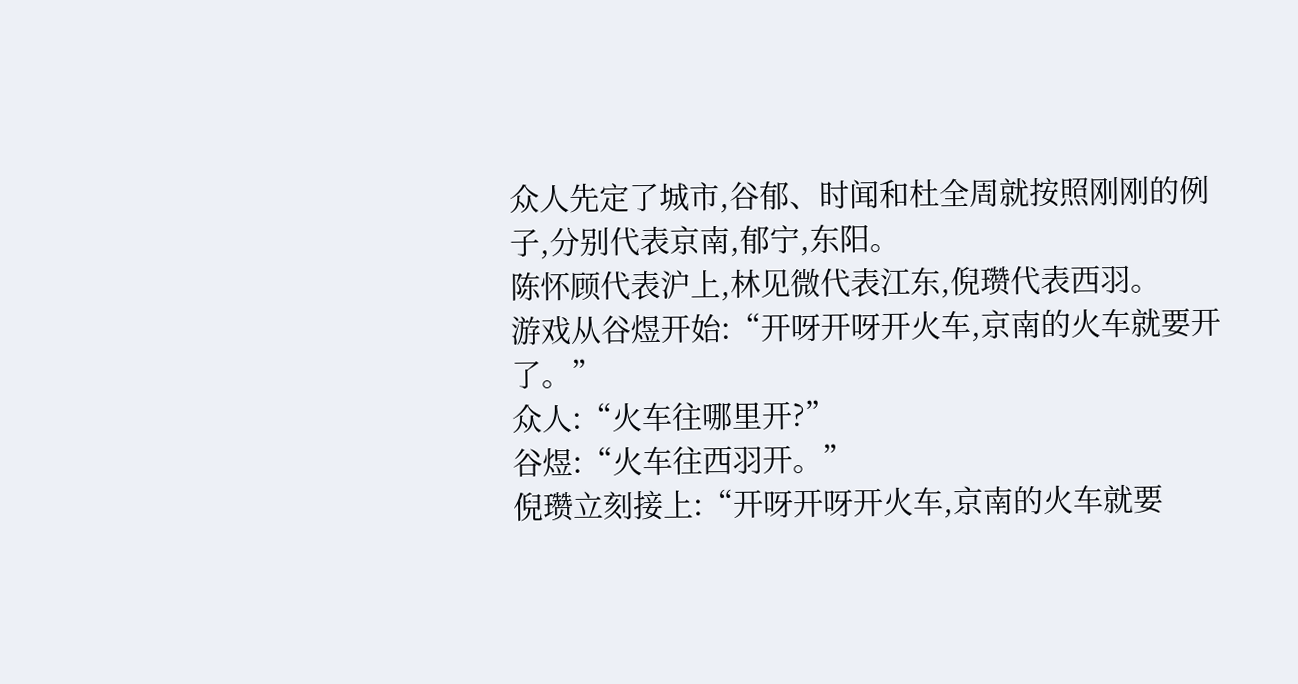众人先定了城市,谷郁、时闻和杜全周就按照刚刚的例子,分别代表京南,郁宁,东阳。
陈怀顾代表沪上,林见微代表江东,倪瓒代表西羽。
游戏从谷煜开始:“开呀开呀开火车,京南的火车就要开了。”
众人:“火车往哪里开?”
谷煜:“火车往西羽开。”
倪瓒立刻接上:“开呀开呀开火车,京南的火车就要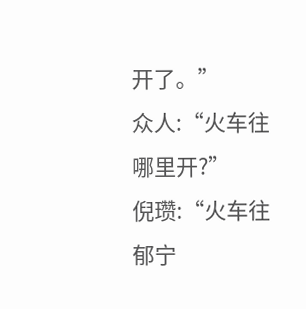开了。”
众人:“火车往哪里开?”
倪瓒:“火车往郁宁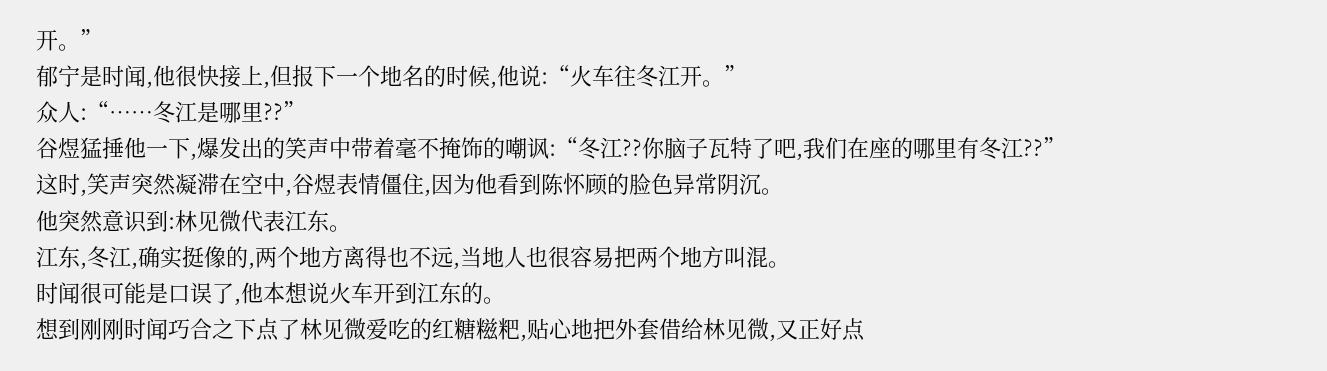开。”
郁宁是时闻,他很快接上,但报下一个地名的时候,他说:“火车往冬江开。”
众人:“……冬江是哪里??”
谷煜猛捶他一下,爆发出的笑声中带着毫不掩饰的嘲讽:“冬江??你脑子瓦特了吧,我们在座的哪里有冬江??”
这时,笑声突然凝滞在空中,谷煜表情僵住,因为他看到陈怀顾的脸色异常阴沉。
他突然意识到:林见微代表江东。
江东,冬江,确实挺像的,两个地方离得也不远,当地人也很容易把两个地方叫混。
时闻很可能是口误了,他本想说火车开到江东的。
想到刚刚时闻巧合之下点了林见微爱吃的红糖糍粑,贴心地把外套借给林见微,又正好点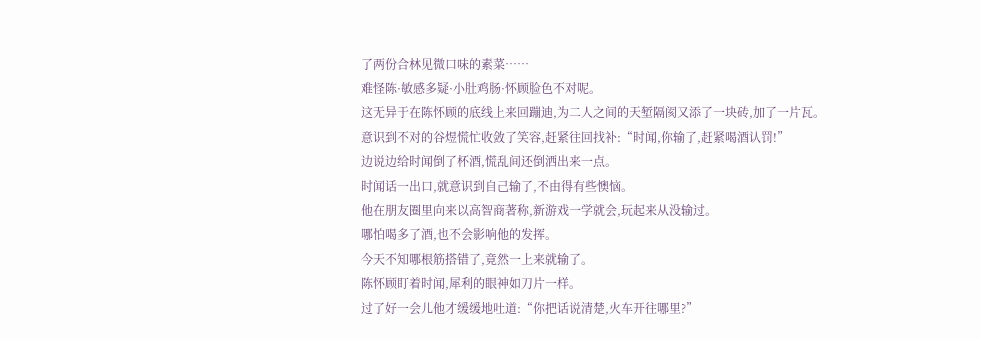了两份合林见微口味的素菜……
难怪陈·敏感多疑·小肚鸡肠·怀顾脸色不对呢。
这无异于在陈怀顾的底线上来回蹦迪,为二人之间的天堑隔阂又添了一块砖,加了一片瓦。
意识到不对的谷煜慌忙收敛了笑容,赶紧往回找补:“时闻,你输了,赶紧喝酒认罚!”
边说边给时闻倒了杯酒,慌乱间还倒洒出来一点。
时闻话一出口,就意识到自己输了,不由得有些懊恼。
他在朋友圈里向来以高智商著称,新游戏一学就会,玩起来从没输过。
哪怕喝多了酒,也不会影响他的发挥。
今天不知哪根筋搭错了,竟然一上来就输了。
陈怀顾盯着时闻,犀利的眼神如刀片一样。
过了好一会儿他才缓缓地吐道:“你把话说清楚,火车开往哪里?”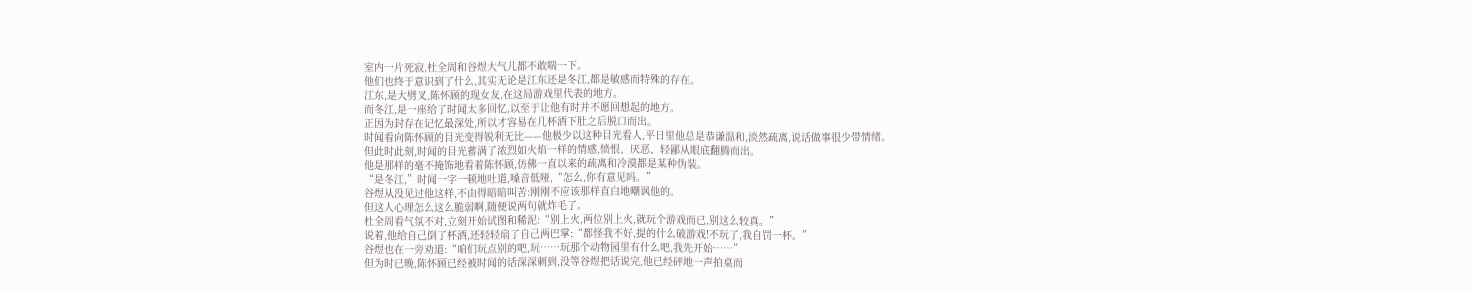室内一片死寂,杜全周和谷煜大气儿都不敢喘一下。
他们也终于意识到了什么,其实无论是江东还是冬江,都是敏感而特殊的存在。
江东,是大劈叉,陈怀顾的现女友,在这局游戏里代表的地方。
而冬江,是一座给了时闻太多回忆,以至于让他有时并不愿回想起的地方。
正因为封存在记忆最深处,所以才容易在几杯酒下肚之后脱口而出。
时闻看向陈怀顾的目光变得锐利无比——他极少以这种目光看人,平日里他总是恭谦温和,淡然疏离,说话做事很少带情绪。
但此时此刻,时闻的目光蓄满了浓烈如火焰一样的情感,愤恨、厌恶、轻鄙从眼底翻腾而出。
他是那样的毫不掩饰地看着陈怀顾,仿佛一直以来的疏离和冷漠都是某种伪装。
“是冬江,”时闻一字一顿地吐道,嗓音低哑,“怎么,你有意见吗。”
谷煜从没见过他这样,不由得暗暗叫苦:刚刚不应该那样直白地嘲讽他的。
但这人心理怎么这么脆弱啊,随便说两句就炸毛了。
杜全周看气氛不对,立刻开始试图和稀泥:“别上火,两位别上火,就玩个游戏而已,别这么较真。”
说着,他给自己倒了杯酒,还轻轻扇了自己两巴掌:“都怪我不好,提的什么破游戏!不玩了,我自罚一杯。”
谷煜也在一旁劝道:“咱们玩点别的吧,玩……玩那个动物园里有什么吧,我先开始……”
但为时已晚,陈怀顾已经被时闻的话深深刺到,没等谷煜把话说完,他已经砰地一声拍桌而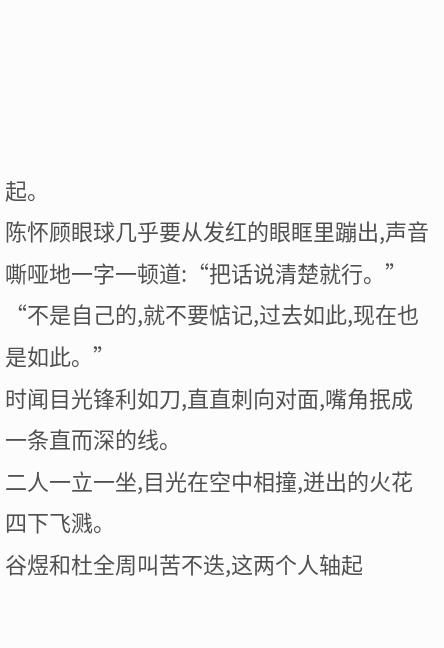起。
陈怀顾眼球几乎要从发红的眼眶里蹦出,声音嘶哑地一字一顿道:“把话说清楚就行。”
“不是自己的,就不要惦记,过去如此,现在也是如此。”
时闻目光锋利如刀,直直刺向对面,嘴角抿成一条直而深的线。
二人一立一坐,目光在空中相撞,迸出的火花四下飞溅。
谷煜和杜全周叫苦不迭,这两个人轴起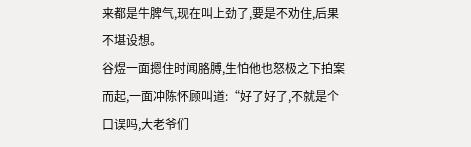来都是牛脾气,现在叫上劲了,要是不劝住,后果不堪设想。
谷煜一面摁住时闻胳膊,生怕他也怒极之下拍案而起,一面冲陈怀顾叫道:“好了好了,不就是个口误吗,大老爷们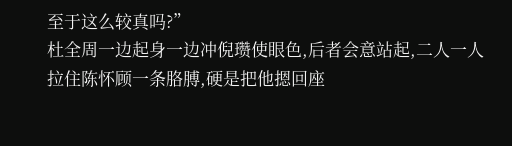至于这么较真吗?”
杜全周一边起身一边冲倪瓒使眼色,后者会意站起,二人一人拉住陈怀顾一条胳膊,硬是把他摁回座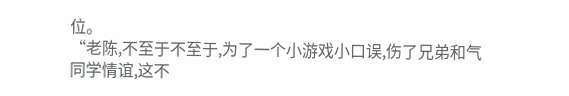位。
“老陈,不至于不至于,为了一个小游戏小口误,伤了兄弟和气同学情谊,这不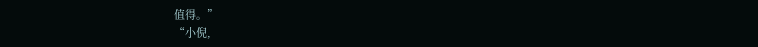值得。”
“小倪,